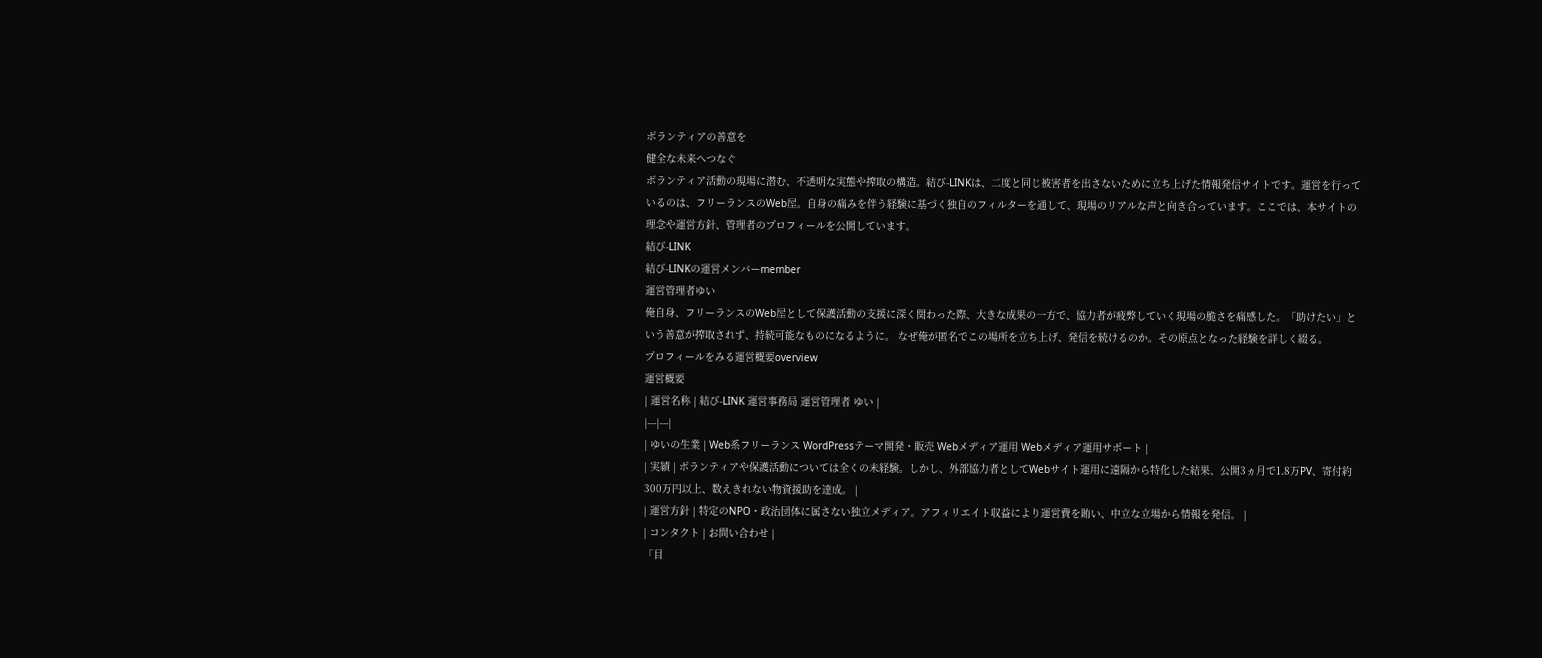ボランティアの善意を
健全な未来へつなぐ
ボランティア活動の現場に潜む、不透明な実態や搾取の構造。結び-LINKは、二度と同じ被害者を出さないために立ち上げた情報発信サイトです。運営を行っているのは、フリーランスのWeb屋。自身の痛みを伴う経験に基づく独自のフィルターを通して、現場のリアルな声と向き合っています。ここでは、本サイトの理念や運営方針、管理者のプロフィールを公開しています。
結び-LINK
結び-LINKの運営メンバーmember
運営管理者ゆい
俺自身、フリーランスのWeb屋として保護活動の支援に深く関わった際、大きな成果の一方で、協力者が疲弊していく現場の脆さを痛感した。「助けたい」という善意が搾取されず、持続可能なものになるように。 なぜ俺が匿名でこの場所を立ち上げ、発信を続けるのか。その原点となった経験を詳しく綴る。
プロフィールをみる運営概要overview
運営概要
| 運営名称 | 結び-LINK 運営事務局 運営管理者 ゆい |
|---|---|
| ゆいの生業 | Web系フリーランス WordPressテーマ開発・販売 Webメディア運用 Webメディア運用サポート |
| 実績 | ボランティアや保護活動については全くの未経験。しかし、外部協力者としてWebサイト運用に遠隔から特化した結果、公開3ヵ月で1.8万PV、寄付約300万円以上、数えきれない物資援助を達成。 |
| 運営方針 | 特定のNPO・政治団体に属さない独立メディア。アフィリエイト収益により運営費を賄い、中立な立場から情報を発信。 |
| コンタクト | お問い合わせ |
「目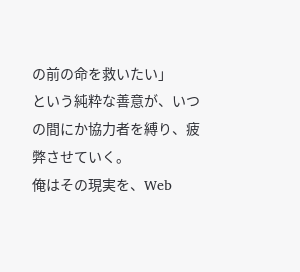の前の命を救いたい」
という純粋な善意が、いつの間にか協力者を縛り、疲弊させていく。
俺はその現実を、Web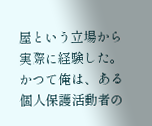屋という立場から実際に経験した。
かつて俺は、ある個人保護活動者の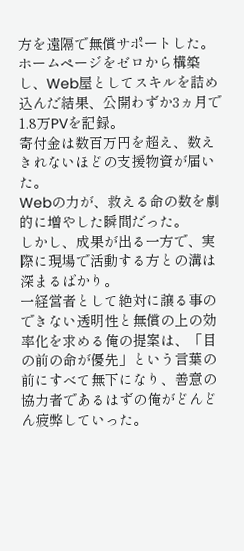方を遠隔で無償サポートした。
ホームページをゼロから構築し、Web屋としてスキルを詰め込んだ結果、公開わずか3ヵ月で1.8万PVを記録。
寄付金は数百万円を超え、数えきれないほどの支援物資が届いた。
Webの力が、救える命の数を劇的に増やした瞬間だった。
しかし、成果が出る一方で、実際に現場で活動する方との溝は深まるばかり。
一経営者として絶対に譲る事のできない透明性と無償の上の効率化を求める俺の提案は、「目の前の命が優先」という言葉の前にすべて無下になり、善意の協力者であるはずの俺がどんどん疲弊していった。